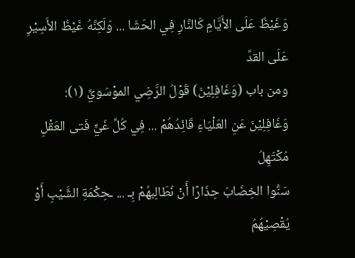وَغَيْظٌ عَلَى الأَيَّامِ كَالنَّارِ فِي الحَشَا ... وَلَكِنَّهُ غَيْظُ الأَسِيْرِ عَلَى القدِّ
ومن باب (وَغَافِلِيْنَ) قَوْلُ الرَّضِي الموْسَويِّ (١):
وَغَافِلِيْنَ عَنِ العَلْيَاءِ قَائِدُهُمْ ... فِي كُلِّ غَيٍّ فَتى العَقْلِ مُكْتَهِلُ
سَنُّوا الخِضَابَ حِذَارًا أَنْ نُطَالِبهُمْ بِـ ... ـحِكْمَةِ الشَّيْبِ أَوْ يُقْصِيْهُمُ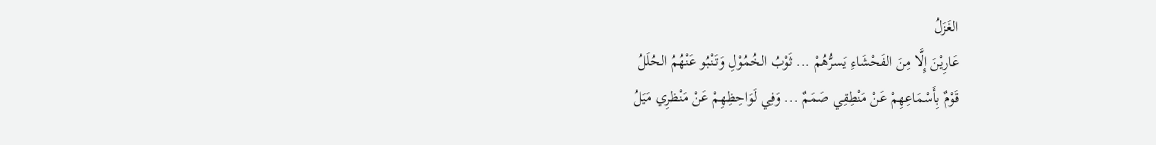الغَزَلُ
عَارِيْنَ إِلَّا مِنَ الفَحْشَاءِ يَسرُّهُمْ ... ثَوْبُ الخُمُوْلِ وَتَنْبُو عَنْهُمُ الحُلَلُ
قَوْمٌ بِأَسْمَاعِهِمْ عَنْ مَنْطِقِي صَمَمٌ ... وَفِي لَوَاحِظِهِمْ عَنْ مَنْظرِي مَيَلُ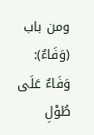ومن باب (وَفَاءٌ):
وَفَاءٌ عَلَى طُوْلِ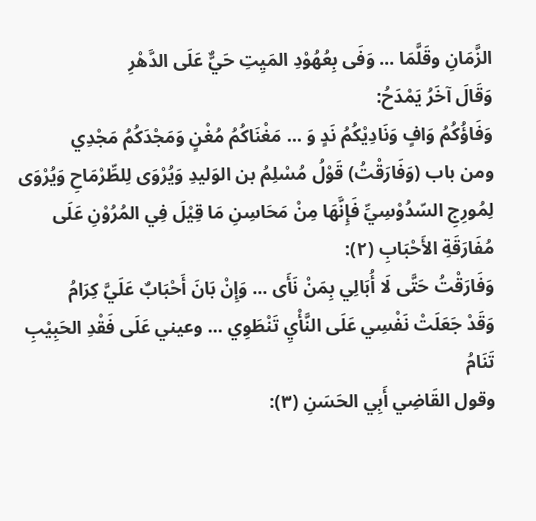الزَّمَانِ وقَلَّمَا ... وَفَى بِعُهُوْدِ المَيِتِ حَيٌّ عَلَى الدَّهْرِ
وَقَالَ آخَرُ يَمْدَحُ:
وَفَاؤُكُمُ وَافٍ وَنَادِيْكُمُ نَدٍ وَ ... مَغْنَاكُمُ مُغْنٍ وَمَجْدَكُمُ مَجْدِي
ومن باب (وَفَارَقْتُ) قَوْلُ مُسْلِمُ بن الوَليدِ وَيُرْوَى لِلطِّرْمَاحِ وَيُرْوَى لِمُورِجِ السّدُوْسِيِّ فَإِنَّهَا مِنْ مَحَاسِنِ مَا قِيْلَ فِي المُرُوْنِ عَلَى مُفَارَقَةِ الأَحْبَابِ (٢):
وَفَارَقْتُ حَتَّى لَا أُبَالِي بِمَنْ نَأَى ... وَإِنْ بَانَ أَحْبَابٌ عَلَيَّ كِرَامُ
وَقَدْ جَعَلَتْ نَفْسِي عَلَى النَّأْيِ تَنْطَوِي ... وعيني عَلَى فَقْدِ الحَبِيْبِ تَنَامُ
وقول القَاضِي أَبِي الحَسَنِ (٣):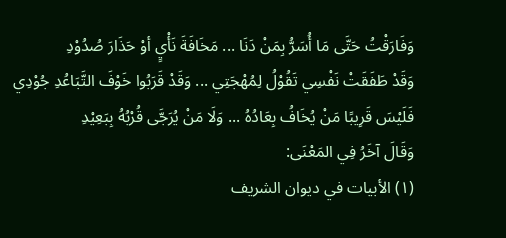وَفَارَقْتُ حَتَّى مَا أُسَرُّ بِمَنْ دَنَا ... مَخَافَةَ نَأْيٍ أوْ حَذَارَ صُدُوْدِ
وَقَدْ طَفَقَتْ نَفْسِي تَقُوْلُ لِمُهْجَتِي ... وَقَدْ قَرَبُوا خَوْفَ التَّبَاعُدِ جُوْدِي
فَلَيْسَ قَرِيبًا مَنْ يُخَافُ بِعَادُهُ ... وَلَا مَنْ يُرَجَّى قُرْبُهُ بِبَعِيْدِ
وَقَالَ آخَرُ فِي المَعْنَى:
(١) الأبيات في ديوان الشريف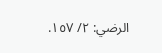الرضي: ٢/ ١٥٧.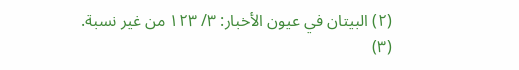(٢) البيتان في عيون الأخبار: ٣/ ١٢٣ من غير نسبة.
(٣)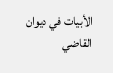الأبيات في ديوان القاضي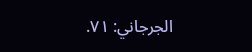الجرجاني: ٧١.